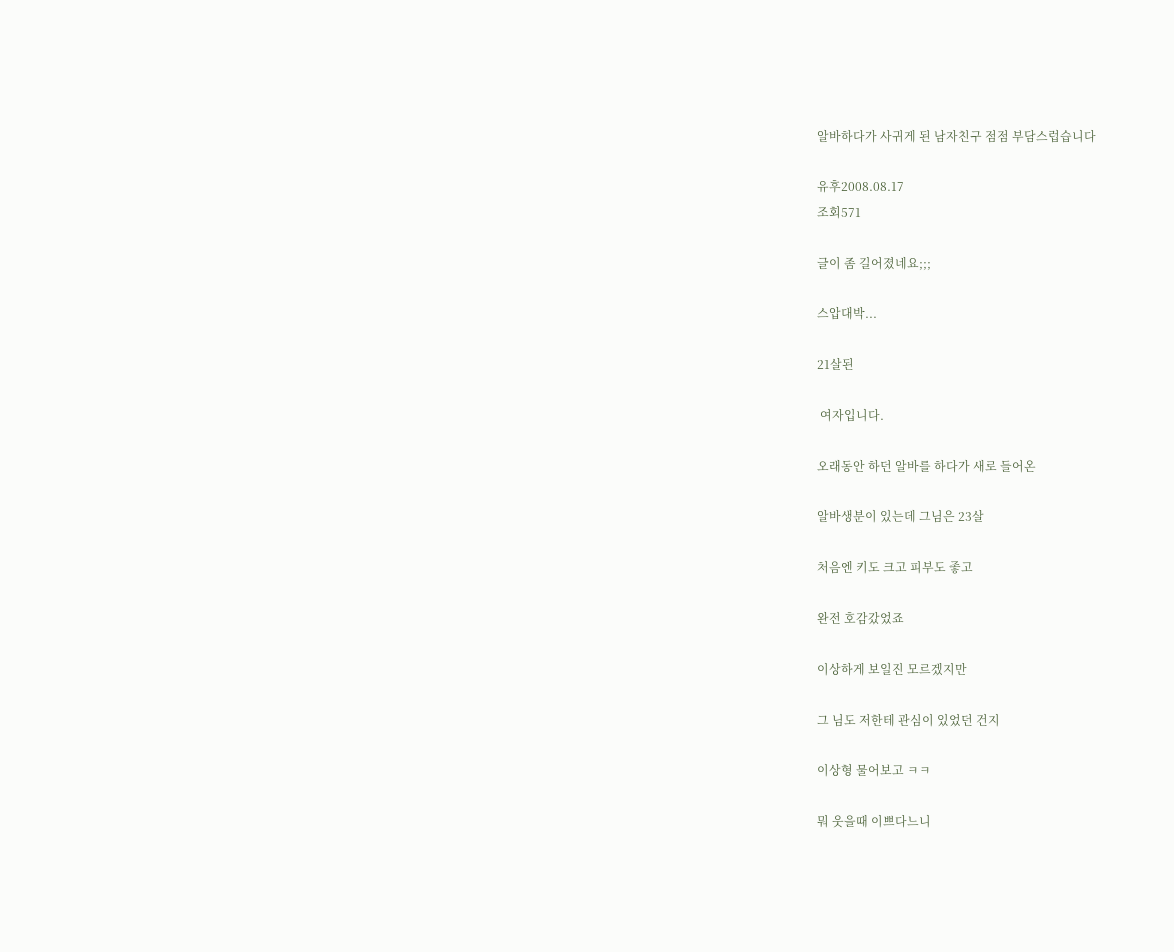알바하다가 사귀게 된 남자친구 점점 부담스럽습니다

유후2008.08.17
조회571

글이 좀 길어졌네요;;;

스압대박...

21살된

 여자입니다.

오래동안 하던 알바를 하다가 새로 들어온

알바생분이 있는데 그님은 23살

처음엔 키도 크고 피부도 좋고

완전 호감갔었죠

이상하게 보일진 모르겠지만

그 님도 저한테 관심이 있었던 건지

이상형 물어보고 ㅋㅋ

뭐 웃을때 이쁘다느니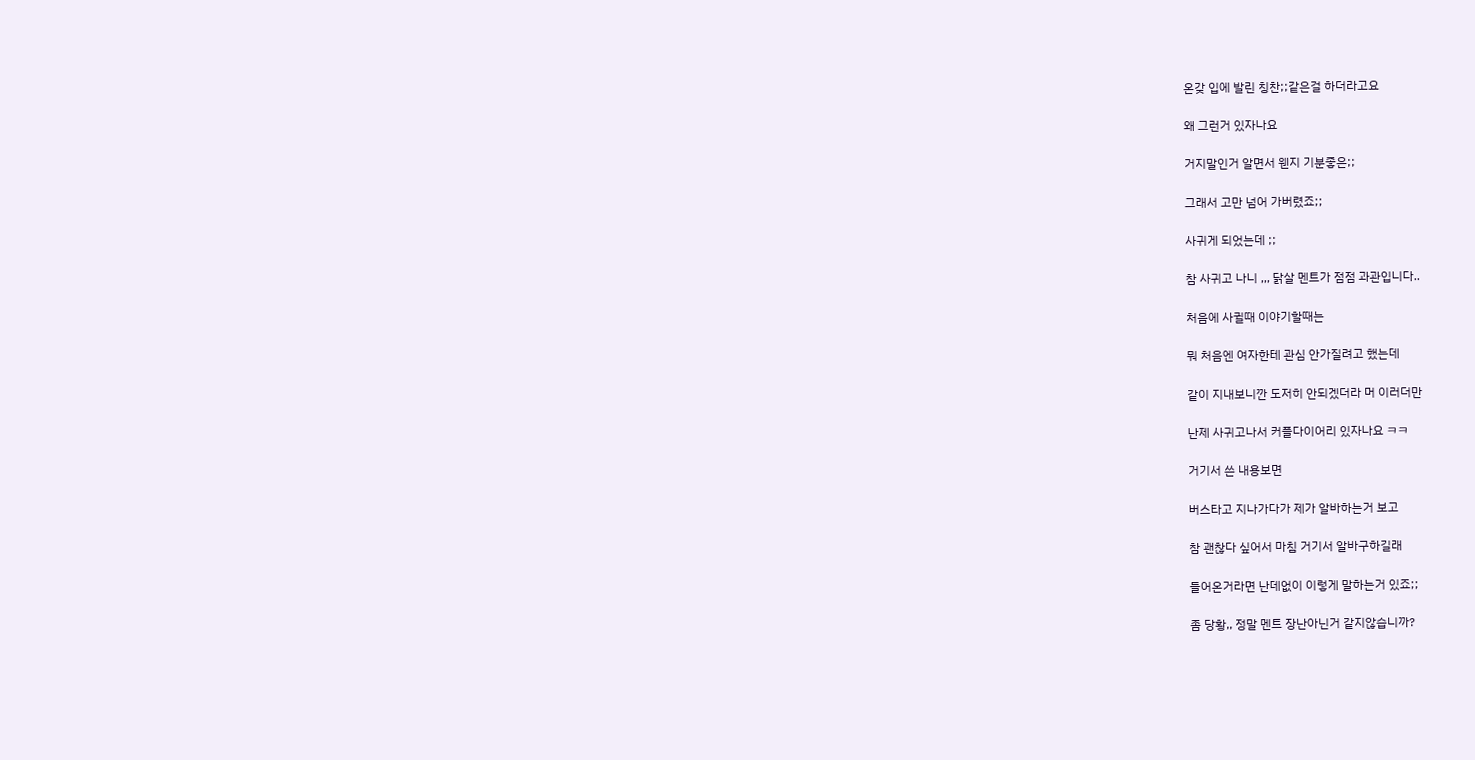온갖 입에 발린 칭찬;;같은걸 하더라고요

왜 그런거 있자나요

거지말인거 알면서 웬지 기분좋은;;

그래서 고만 넘어 가버렸죠;;

사귀게 되었는데 ;;

참 사귀고 나니 ,,, 닭살 멘트가 점점 과관입니다..

처음에 사귈때 이야기할때는

뭐 처음엔 여자한테 관심 안가질려고 했는데

같이 지내보니깐 도저히 안되겠더라 머 이러더만

난제 사귀고나서 커플다이어리 있자나요 ㅋㅋ

거기서 쓴 내용보면

버스타고 지나가다가 제가 알바하는거 보고

참 괜찮다 싶어서 마침 거기서 알바구하길래

들어온거라면 난데없이 이렇게 말하는거 있죠;;

좀 당황,, 정말 멘트 장난아닌거 같지않습니까?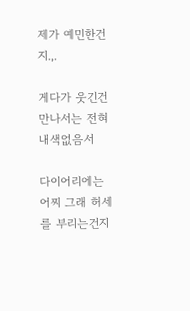제가 예민한건지.,.

게다가 웃긴건 만나서는 전혀내색없음서

다이어리에는 어찌 그래 허세를 부리는건지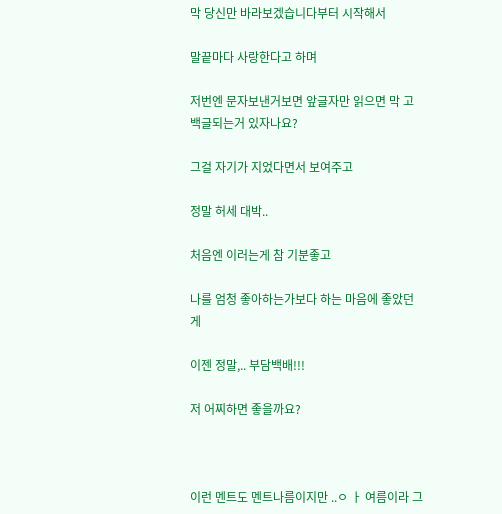막 당신만 바라보겠습니다부터 시작해서

말끝마다 사랑한다고 하며

저번엔 문자보낸거보면 앞글자만 읽으면 막 고백글되는거 있자나요?

그걸 자기가 지었다면서 보여주고

정말 허세 대박..

처음엔 이러는게 참 기분좋고

나를 엄청 좋아하는가보다 하는 마음에 좋았던게

이젠 정말,.. 부담백배!!!

저 어찌하면 좋을까요?



이런 멘트도 멘트나름이지만 ..ㅇ ㅏ 여름이라 그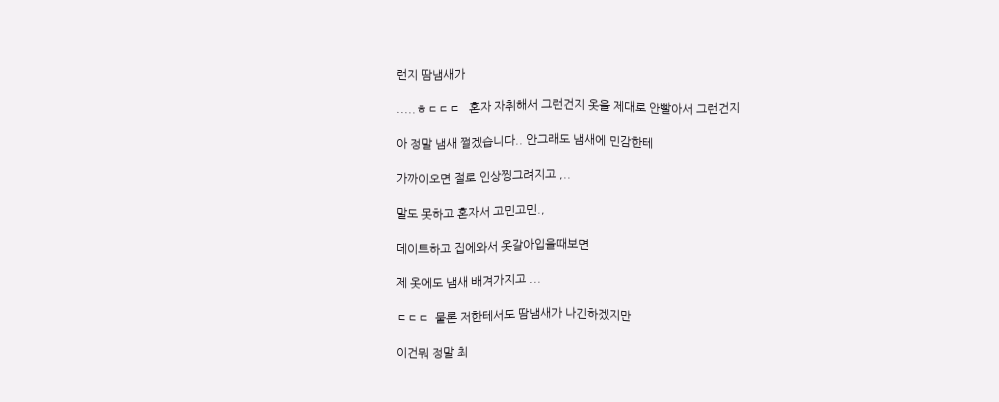런지 땀냄새가

.....ㅎㄷㄷㄷ   혼자 자취해서 그런건지 옷을 제대로 안빨아서 그런건지

아 정말 냄새 쩔겠습니다.. 안그래도 냄새에 민감한테

가까이오면 절로 인상찡그려지고 ,..

말도 못하고 혼자서 고민고민.,

데이트하고 집에와서 옷갈아입을때보면

제 옷에도 냄새 배겨가지고 ...

ㄷㄷㄷ  물론 저한테서도 땀냄새가 나긴하겠지만

이건뭐 정말 최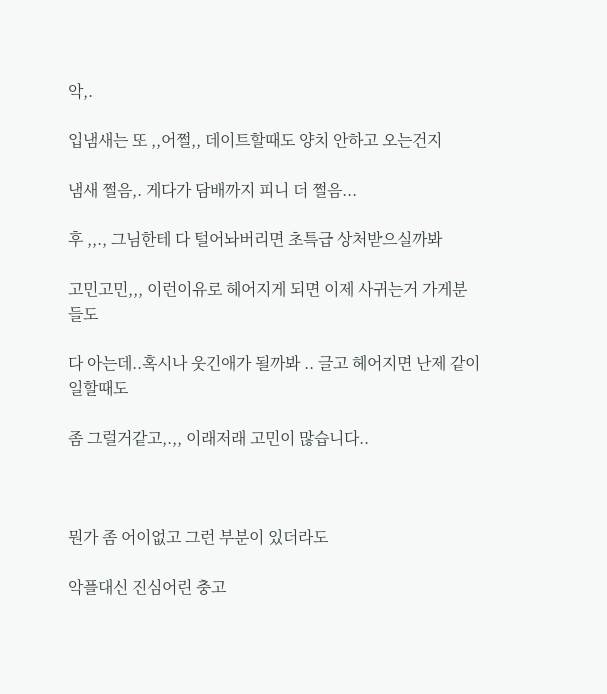악,.

입냄새는 또 ,,어쩔,, 데이트할때도 양치 안하고 오는건지

냄새 쩔음,. 게다가 담배까지 피니 더 쩔음...

후 ,,., 그님한테 다 털어놔버리면 초특급 상처받으실까봐

고민고민,,, 이런이유로 헤어지게 되면 이제 사귀는거 가게분들도

다 아는데..혹시나 웃긴애가 될까봐 .. 글고 헤어지면 난제 같이 일할때도

좀 그럴거같고,.,, 이래저래 고민이 많습니다..



뭔가 좀 어이없고 그런 부분이 있더라도

악플대신 진심어린 충고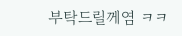부탁드릴께염 ㅋㅋ